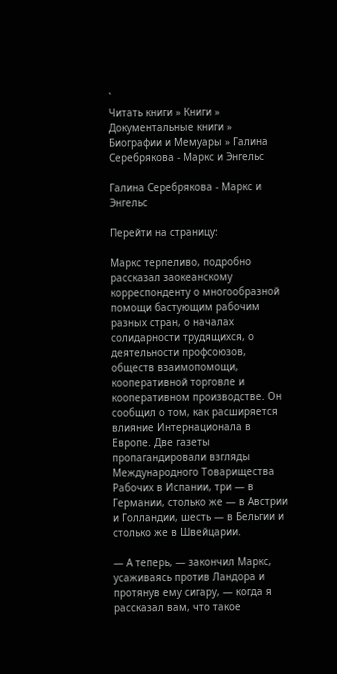`
Читать книги » Книги » Документальные книги » Биографии и Мемуары » Галина Серебрякова - Маркс и Энгельс

Галина Серебрякова - Маркс и Энгельс

Перейти на страницу:

Маркс терпеливо, подробно рассказал заокеанскому корреспонденту о многообразной помощи бастующим рабочим разных стран, о началах солидарности трудящихся, о деятельности профсоюзов, обществ взаимопомощи, кооперативной торговле и кооперативном производстве. Он сообщил о том, как расширяется влияние Интернационала в Европе. Две газеты пропагандировали взгляды Международного Товарищества Рабочих в Испании, три — в Германии, столько же — в Австрии и Голландии, шесть — в Бельгии и столько же в Швейцарии.

— А теперь, — закончил Маркс, усаживаясь против Ландора и протянув ему сигару, — когда я рассказал вам, что такое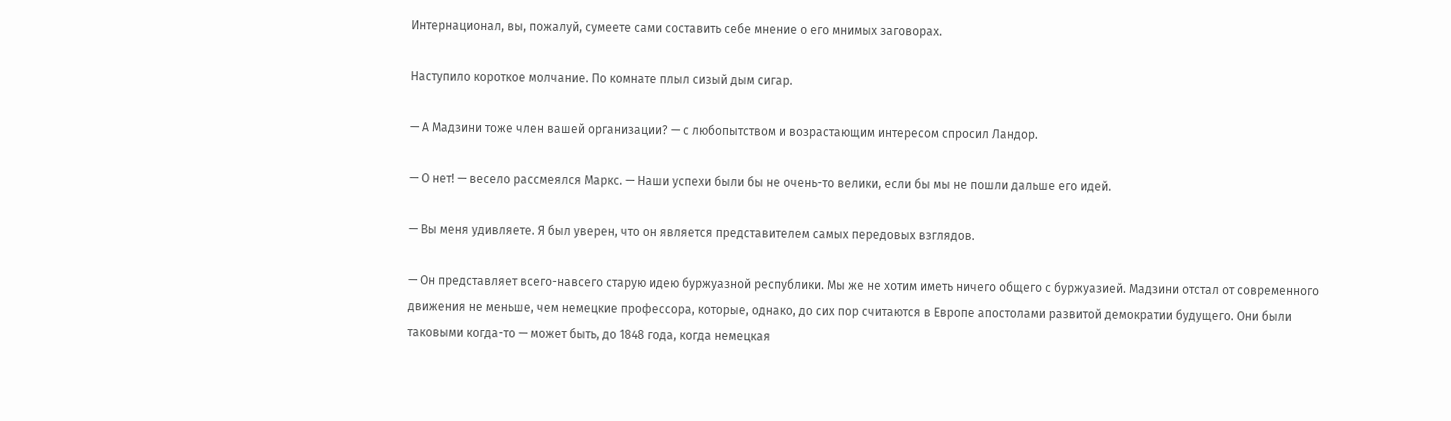Интернационал, вы, пожалуй, сумеете сами составить себе мнение о его мнимых заговорах.

Наступило короткое молчание. По комнате плыл сизый дым сигар.

— А Мадзини тоже член вашей организации? — с любопытством и возрастающим интересом спросил Ландор.

— О нет! — весело рассмеялся Маркс. — Наши успехи были бы не очень-то велики, если бы мы не пошли дальше его идей.

— Вы меня удивляете. Я был уверен, что он является представителем самых передовых взглядов.

— Он представляет всего-навсего старую идею буржуазной республики. Мы же не хотим иметь ничего общего с буржуазией. Мадзини отстал от современного движения не меньше, чем немецкие профессора, которые, однако, до сих пор считаются в Европе апостолами развитой демократии будущего. Они были таковыми когда-то — может быть, до 1848 года, когда немецкая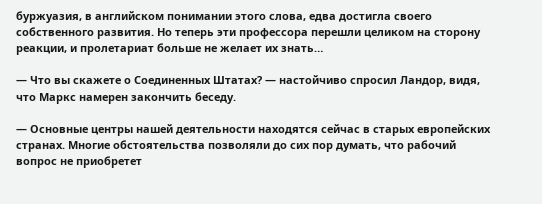буржуазия, в английском понимании этого слова, едва достигла своего собственного развития. Но теперь эти профессора перешли целиком на сторону реакции, и пролетариат больше не желает их знать…

— Что вы скажете о Соединенных Штатах? — настойчиво спросил Ландор, видя, что Маркс намерен закончить беседу.

— Основные центры нашей деятельности находятся сейчас в старых европейских странах. Многие обстоятельства позволяли до сих пор думать, что рабочий вопрос не приобретет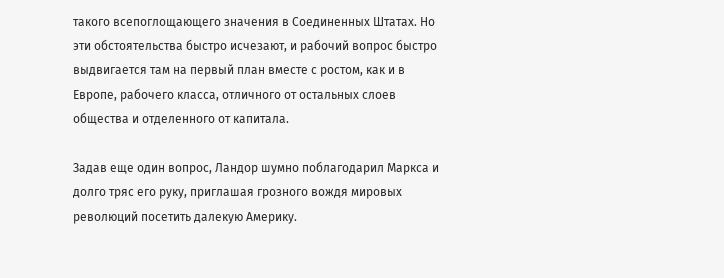такого всепоглощающего значения в Соединенных Штатах. Но эти обстоятельства быстро исчезают, и рабочий вопрос быстро выдвигается там на первый план вместе с ростом, как и в Европе, рабочего класса, отличного от остальных слоев общества и отделенного от капитала.

Задав еще один вопрос, Ландор шумно поблагодарил Маркса и долго тряс его руку, приглашая грозного вождя мировых революций посетить далекую Америку.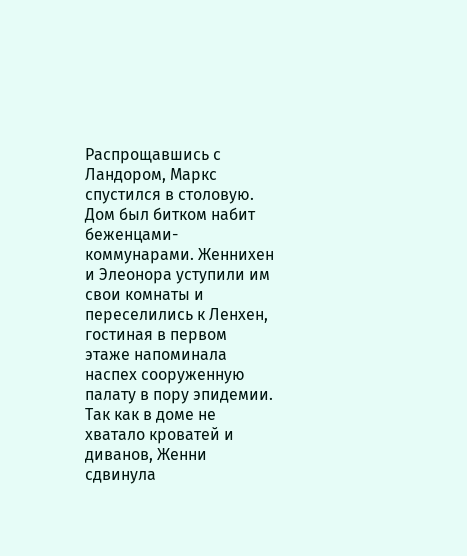Распрощавшись с Ландором, Маркс спустился в столовую. Дом был битком набит беженцами-коммунарами. Женнихен и Элеонора уступили им свои комнаты и переселились к Ленхен, гостиная в первом этаже напоминала наспех сооруженную палату в пору эпидемии. Так как в доме не хватало кроватей и диванов, Женни сдвинула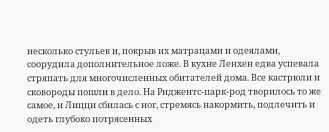несколько стульев и, покрыв их матрацами и одеялами, соорудила дополнительное ложе. В кухне Ленхен едва успевала стряпать для многочисленных обитателей дома. Все кастрюли и сковороды пошли в дело. На Риджентс-парк-род творилось то же самое, и Лицци сбилась с ног, стремясь накормить, подлечить и одеть глубоко потрясенных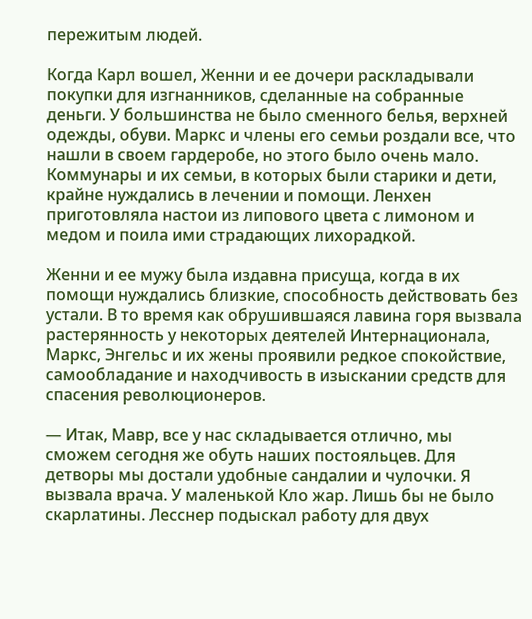пережитым людей.

Когда Карл вошел, Женни и ее дочери раскладывали покупки для изгнанников, сделанные на собранные деньги. У большинства не было сменного белья, верхней одежды, обуви. Маркс и члены его семьи роздали все, что нашли в своем гардеробе, но этого было очень мало. Коммунары и их семьи, в которых были старики и дети, крайне нуждались в лечении и помощи. Ленхен приготовляла настои из липового цвета с лимоном и медом и поила ими страдающих лихорадкой.

Женни и ее мужу была издавна присуща, когда в их помощи нуждались близкие, способность действовать без устали. В то время как обрушившаяся лавина горя вызвала растерянность у некоторых деятелей Интернационала, Маркс, Энгельс и их жены проявили редкое спокойствие, самообладание и находчивость в изыскании средств для спасения революционеров.

— Итак, Мавр, все у нас складывается отлично, мы сможем сегодня же обуть наших постояльцев. Для детворы мы достали удобные сандалии и чулочки. Я вызвала врача. У маленькой Кло жар. Лишь бы не было скарлатины. Лесснер подыскал работу для двух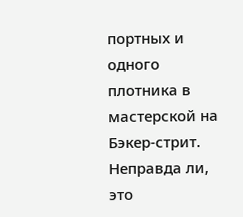портных и одного плотника в мастерской на Бэкер-стрит. Неправда ли, это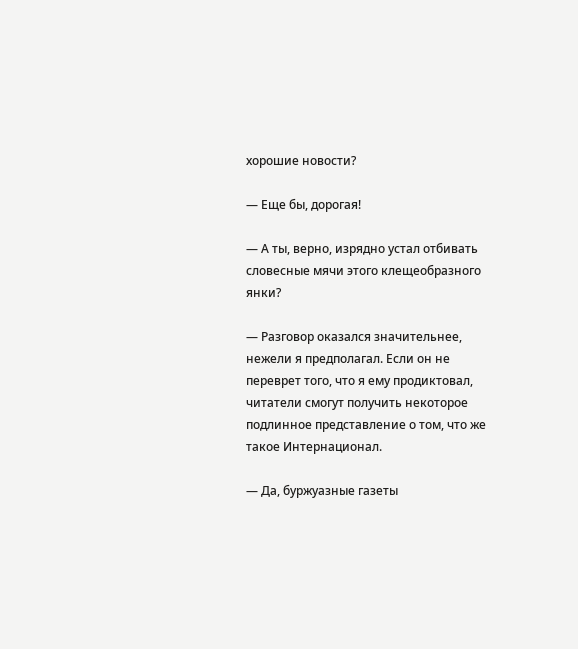хорошие новости?

— Еще бы, дорогая!

— А ты, верно, изрядно устал отбивать словесные мячи этого клещеобразного янки?

— Разговор оказался значительнее, нежели я предполагал. Если он не переврет того, что я ему продиктовал, читатели смогут получить некоторое подлинное представление о том, что же такое Интернационал.

— Да, буржуазные газеты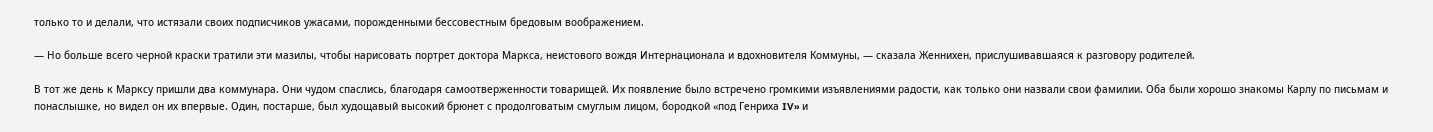только то и делали, что истязали своих подписчиков ужасами, порожденными бессовестным бредовым воображением.

— Но больше всего черной краски тратили эти мазилы, чтобы нарисовать портрет доктора Маркса, неистового вождя Интернационала и вдохновителя Коммуны, — сказала Женнихен, прислушивавшаяся к разговору родителей.

В тот же день к Марксу пришли два коммунара. Они чудом спаслись, благодаря самоотверженности товарищей. Их появление было встречено громкими изъявлениями радости, как только они назвали свои фамилии. Оба были хорошо знакомы Карлу по письмам и понаслышке, но видел он их впервые. Один, постарше, был худощавый высокий брюнет с продолговатым смуглым лицом, бородкой «под Генриха IV» и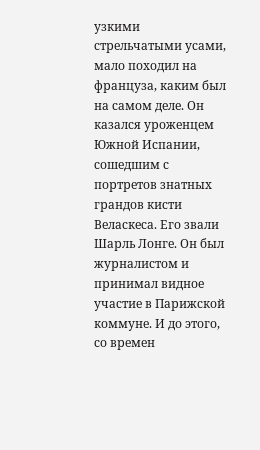узкими стрельчатыми усами, мало походил на француза, каким был на самом деле. Он казался уроженцем Южной Испании, сошедшим с портретов знатных грандов кисти Веласкеса. Его звали Шарль Лонге. Он был журналистом и принимал видное участие в Парижской коммуне. И до этого, со времен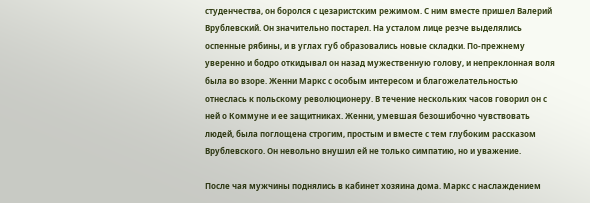студенчества, он боролся с цезаристским режимом. С ним вместе пришел Валерий Врублевский. Он значительно постарел. На усталом лице резче выделялись оспенные рябины, и в углах губ образовались новые складки. По-прежнему уверенно и бодро откидывал он назад мужественную голову, и непреклонная воля была во взоре. Женни Маркс с особым интересом и благожелательностью отнеслась к польскому революционеру. В течение нескольких часов говорил он с ней о Коммуне и ее защитниках. Женни, умевшая безошибочно чувствовать людей, была поглощена строгим, простым и вместе с тем глубоким рассказом Врублевского. Он невольно внушил ей не только симпатию, но и уважение.

После чая мужчины поднялись в кабинет хозяина дома. Маркс с наслаждением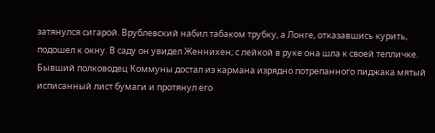затянулся сигарой. Врублевский набил табаком трубку, а Лонге, отказавшись курить, подошел к окну. В саду он увидел Женнихен; с лейкой в руке она шла к своей тепличке. Бывший полководец Коммуны достал из кармана изрядно потрепанного пиджака мятый исписанный лист бумаги и протянул его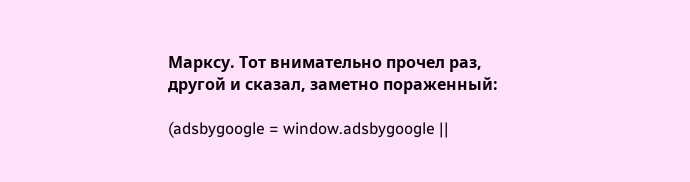Марксу. Тот внимательно прочел раз, другой и сказал, заметно пораженный:

(adsbygoogle = window.adsbygoogle ||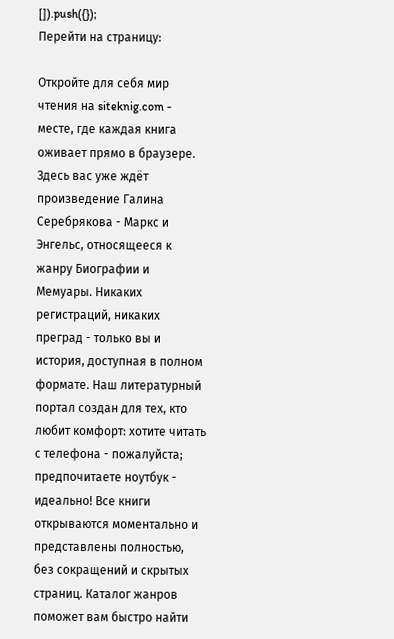[]).push({});
Перейти на страницу:

Откройте для себя мир чтения на siteknig.com - месте, где каждая книга оживает прямо в браузере. Здесь вас уже ждёт произведение Галина Серебрякова - Маркс и Энгельс, относящееся к жанру Биографии и Мемуары. Никаких регистраций, никаких преград - только вы и история, доступная в полном формате. Наш литературный портал создан для тех, кто любит комфорт: хотите читать с телефона - пожалуйста; предпочитаете ноутбук - идеально! Все книги открываются моментально и представлены полностью, без сокращений и скрытых страниц. Каталог жанров поможет вам быстро найти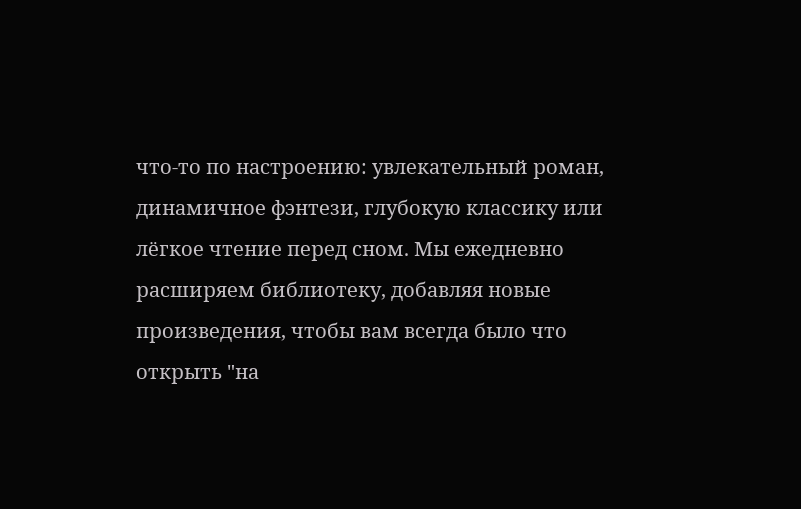что-то по настроению: увлекательный роман, динамичное фэнтези, глубокую классику или лёгкое чтение перед сном. Мы ежедневно расширяем библиотеку, добавляя новые произведения, чтобы вам всегда было что открыть "на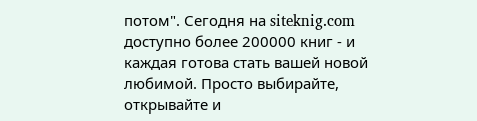потом". Сегодня на siteknig.com доступно более 200000 книг - и каждая готова стать вашей новой любимой. Просто выбирайте, открывайте и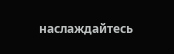наслаждайтесь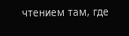чтением там, где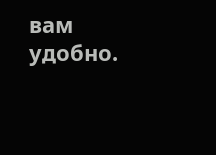вам удобно.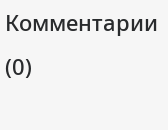Комментарии (0)